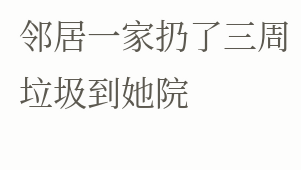邻居一家扔了三周垃圾到她院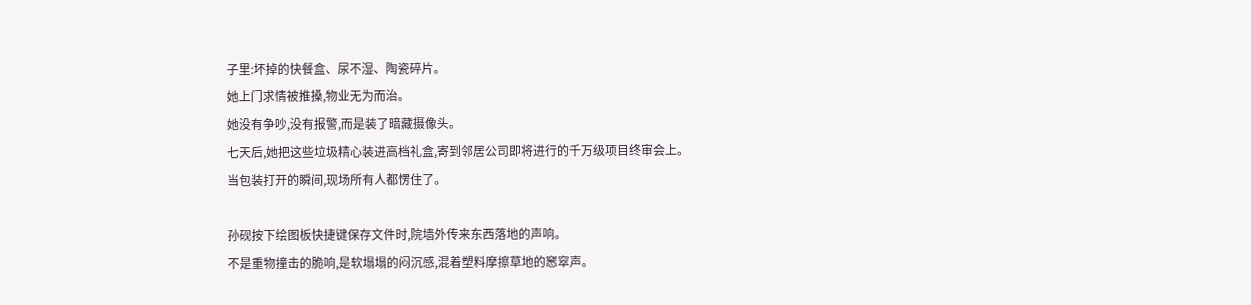子里:坏掉的快餐盒、尿不湿、陶瓷碎片。
她上门求情被推搡,物业无为而治。
她没有争吵,没有报警,而是装了暗藏摄像头。
七天后,她把这些垃圾精心装进高档礼盒,寄到邻居公司即将进行的千万级项目终审会上。
当包装打开的瞬间,现场所有人都愣住了。

孙砚按下绘图板快捷键保存文件时,院墙外传来东西落地的声响。
不是重物撞击的脆响,是软塌塌的闷沉感,混着塑料摩擦草地的窸窣声。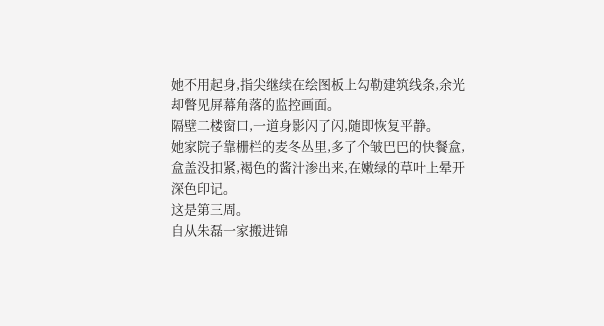她不用起身,指尖继续在绘图板上勾勒建筑线条,余光却瞥见屏幕角落的监控画面。
隔壁二楼窗口,一道身影闪了闪,随即恢复平静。
她家院子靠栅栏的麦冬丛里,多了个皱巴巴的快餐盒,盒盖没扣紧,褐色的酱汁渗出来,在嫩绿的草叶上晕开深色印记。
这是第三周。
自从朱磊一家搬进锦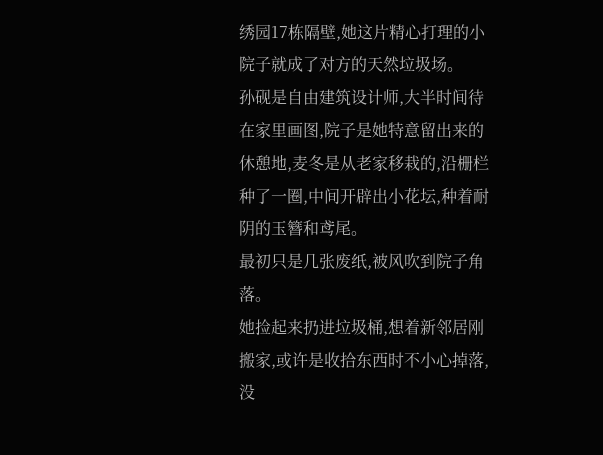绣园17栋隔壁,她这片精心打理的小院子就成了对方的天然垃圾场。
孙砚是自由建筑设计师,大半时间待在家里画图,院子是她特意留出来的休憩地,麦冬是从老家移栽的,沿栅栏种了一圈,中间开辟出小花坛,种着耐阴的玉簪和鸢尾。
最初只是几张废纸,被风吹到院子角落。
她捡起来扔进垃圾桶,想着新邻居刚搬家,或许是收拾东西时不小心掉落,没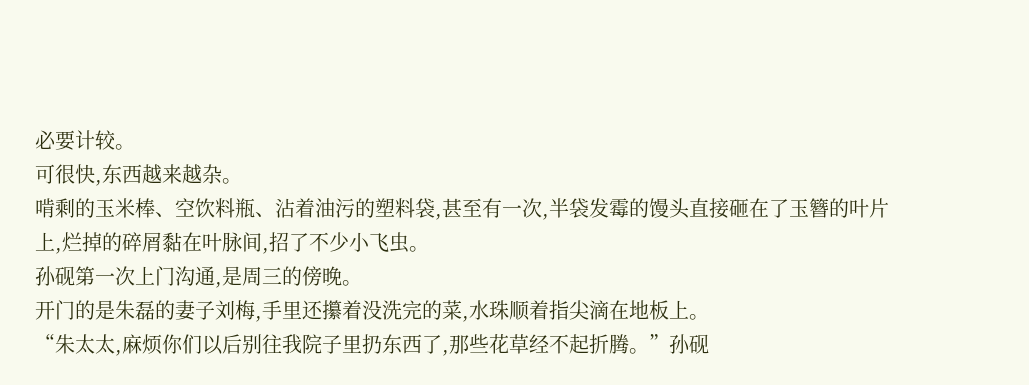必要计较。
可很快,东西越来越杂。
啃剩的玉米棒、空饮料瓶、沾着油污的塑料袋,甚至有一次,半袋发霉的馒头直接砸在了玉簪的叶片上,烂掉的碎屑黏在叶脉间,招了不少小飞虫。
孙砚第一次上门沟通,是周三的傍晚。
开门的是朱磊的妻子刘梅,手里还攥着没洗完的菜,水珠顺着指尖滴在地板上。
“朱太太,麻烦你们以后别往我院子里扔东西了,那些花草经不起折腾。”孙砚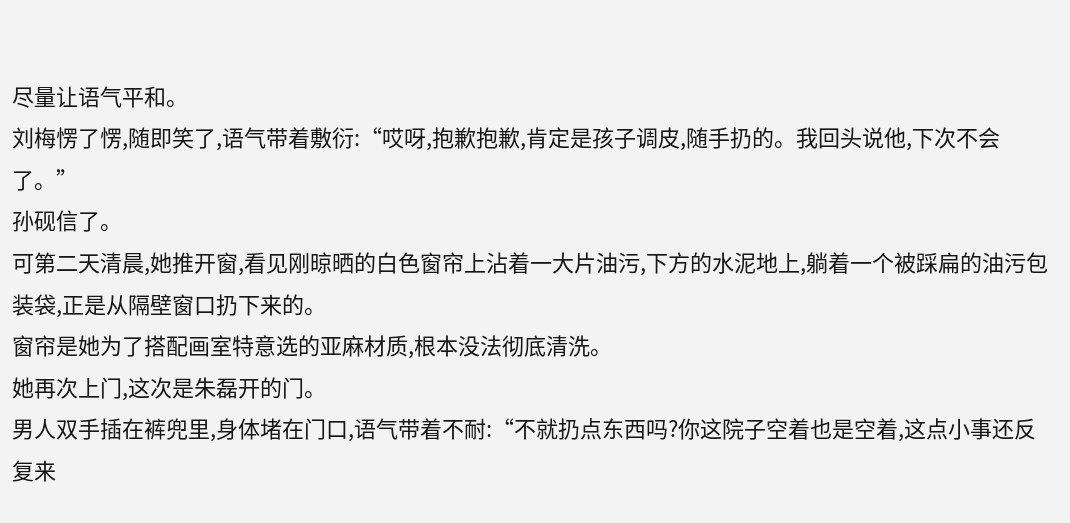尽量让语气平和。
刘梅愣了愣,随即笑了,语气带着敷衍:“哎呀,抱歉抱歉,肯定是孩子调皮,随手扔的。我回头说他,下次不会了。”
孙砚信了。
可第二天清晨,她推开窗,看见刚晾晒的白色窗帘上沾着一大片油污,下方的水泥地上,躺着一个被踩扁的油污包装袋,正是从隔壁窗口扔下来的。
窗帘是她为了搭配画室特意选的亚麻材质,根本没法彻底清洗。
她再次上门,这次是朱磊开的门。
男人双手插在裤兜里,身体堵在门口,语气带着不耐:“不就扔点东西吗?你这院子空着也是空着,这点小事还反复来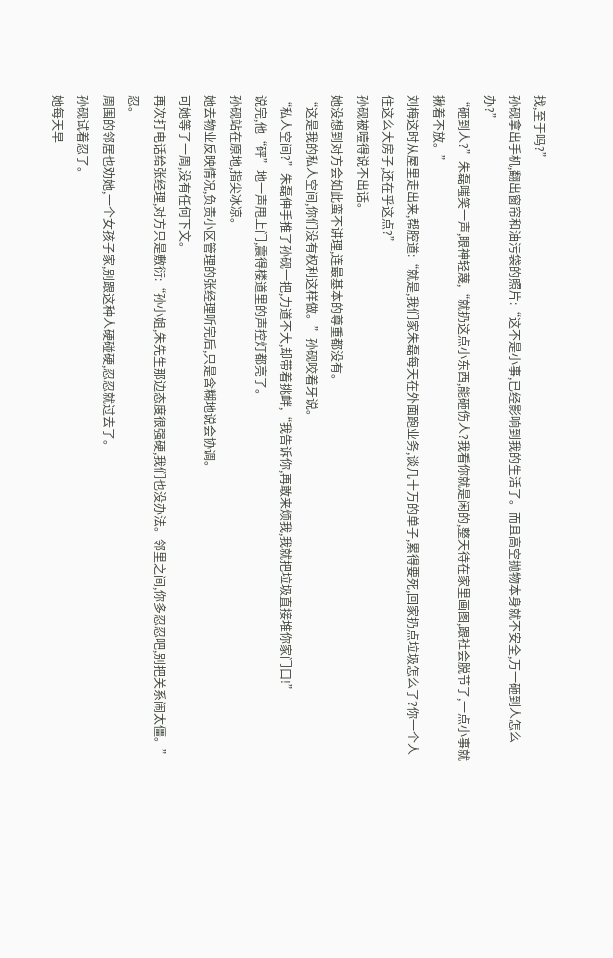找,至于吗?”
孙砚拿出手机,翻出窗帘和油污袋的照片:“这不是小事,已经影响到我的生活了。而且高空抛物本身就不安全,万一砸到人怎么办?”
“砸到人?”朱磊嗤笑一声,眼神轻蔑,“就扔这点小东西,能砸伤人?我看你就是闲的,整天待在家里画图,跟社会脱节了,一点小事就揪着不放。”
刘梅这时从屋里走出来,帮腔道:“就是,我们家朱磊每天在外面跑业务,谈几十万的单子,累得要死,回家扔点垃圾怎么了?你一个人住这么大房子,还在乎这点?”
孙砚被噎得说不出话。
她没想到对方会如此蛮不讲理,连最基本的尊重都没有。
“这是我的私人空间,你们没有权利这样做。”孙砚咬着牙说。
“私人空间?”朱磊伸手推了孙砚一把,力道不大,却带着挑衅,“我告诉你,再敢来烦我,我就把垃圾直接堆你家门口!”
说完,他“砰”地一声甩上门,震得楼道里的声控灯都亮了。
孙砚站在原地,指尖冰凉。
她去物业反映情况,负责小区管理的张经理听完后,只是含糊地说会协调。
可她等了一周,没有任何下文。
再次打电话给张经理,对方只是敷衍:“孙小姐,朱先生那边态度很强硬,我们也没办法。邻里之间,你多忍忍吧,别把关系闹太僵。”
忍。
周围的邻居也劝她,一个女孩子家,别跟这种人硬碰硬,忍忍就过去了。
孙砚试着忍了。
她每天早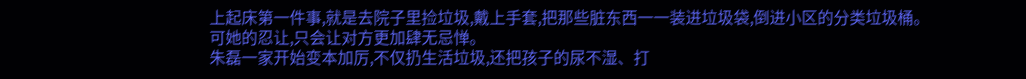上起床第一件事,就是去院子里捡垃圾,戴上手套,把那些脏东西一一装进垃圾袋,倒进小区的分类垃圾桶。
可她的忍让,只会让对方更加肆无忌惮。
朱磊一家开始变本加厉,不仅扔生活垃圾,还把孩子的尿不湿、打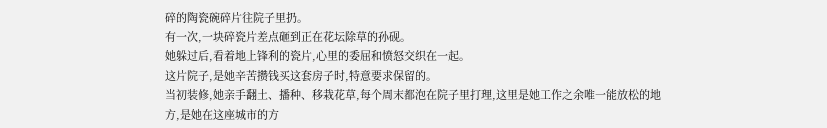碎的陶瓷碗碎片往院子里扔。
有一次,一块碎瓷片差点砸到正在花坛除草的孙砚。
她躲过后,看着地上锋利的瓷片,心里的委屈和愤怒交织在一起。
这片院子,是她辛苦攒钱买这套房子时,特意要求保留的。
当初装修,她亲手翻土、播种、移栽花草,每个周末都泡在院子里打理,这里是她工作之余唯一能放松的地方,是她在这座城市的方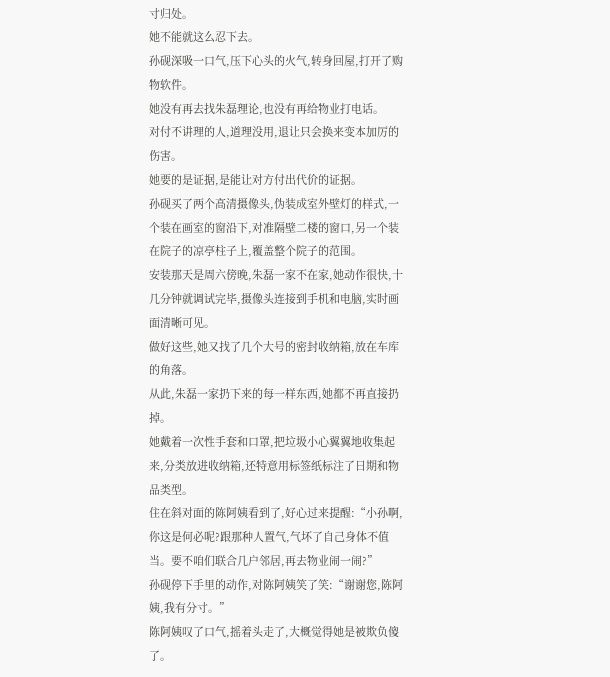寸归处。
她不能就这么忍下去。
孙砚深吸一口气,压下心头的火气,转身回屋,打开了购物软件。
她没有再去找朱磊理论,也没有再给物业打电话。
对付不讲理的人,道理没用,退让只会换来变本加厉的伤害。
她要的是证据,是能让对方付出代价的证据。
孙砚买了两个高清摄像头,伪装成室外壁灯的样式,一个装在画室的窗沿下,对准隔壁二楼的窗口,另一个装在院子的凉亭柱子上,覆盖整个院子的范围。
安装那天是周六傍晚,朱磊一家不在家,她动作很快,十几分钟就调试完毕,摄像头连接到手机和电脑,实时画面清晰可见。
做好这些,她又找了几个大号的密封收纳箱,放在车库的角落。
从此,朱磊一家扔下来的每一样东西,她都不再直接扔掉。
她戴着一次性手套和口罩,把垃圾小心翼翼地收集起来,分类放进收纳箱,还特意用标签纸标注了日期和物品类型。
住在斜对面的陈阿姨看到了,好心过来提醒:“小孙啊,你这是何必呢?跟那种人置气,气坏了自己身体不值当。要不咱们联合几户邻居,再去物业闹一闹?”
孙砚停下手里的动作,对陈阿姨笑了笑:“谢谢您,陈阿姨,我有分寸。”
陈阿姨叹了口气,摇着头走了,大概觉得她是被欺负傻了。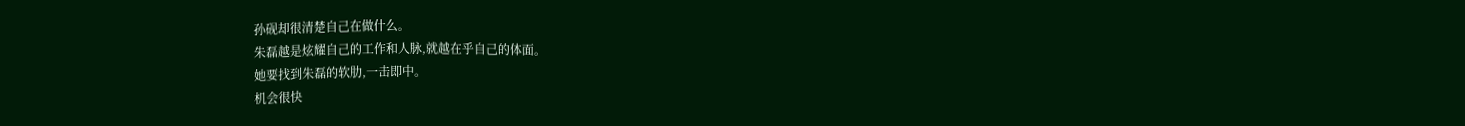孙砚却很清楚自己在做什么。
朱磊越是炫耀自己的工作和人脉,就越在乎自己的体面。
她要找到朱磊的软肋,一击即中。
机会很快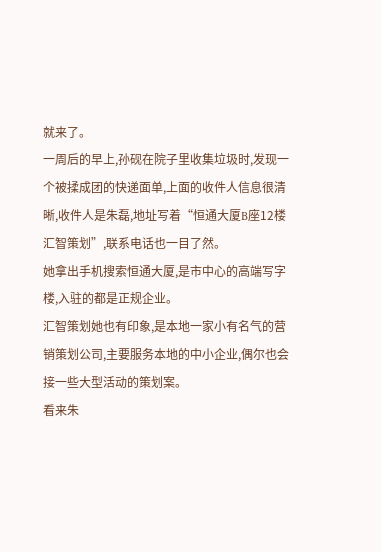就来了。
一周后的早上,孙砚在院子里收集垃圾时,发现一个被揉成团的快递面单,上面的收件人信息很清晰,收件人是朱磊,地址写着“恒通大厦B座12楼 汇智策划”,联系电话也一目了然。
她拿出手机搜索恒通大厦,是市中心的高端写字楼,入驻的都是正规企业。
汇智策划她也有印象,是本地一家小有名气的营销策划公司,主要服务本地的中小企业,偶尔也会接一些大型活动的策划案。
看来朱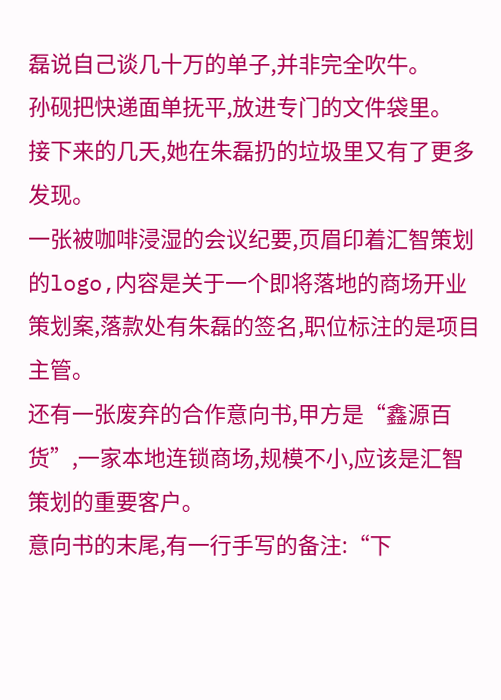磊说自己谈几十万的单子,并非完全吹牛。
孙砚把快递面单抚平,放进专门的文件袋里。
接下来的几天,她在朱磊扔的垃圾里又有了更多发现。
一张被咖啡浸湿的会议纪要,页眉印着汇智策划的logo,内容是关于一个即将落地的商场开业策划案,落款处有朱磊的签名,职位标注的是项目主管。
还有一张废弃的合作意向书,甲方是“鑫源百货”,一家本地连锁商场,规模不小,应该是汇智策划的重要客户。
意向书的末尾,有一行手写的备注:“下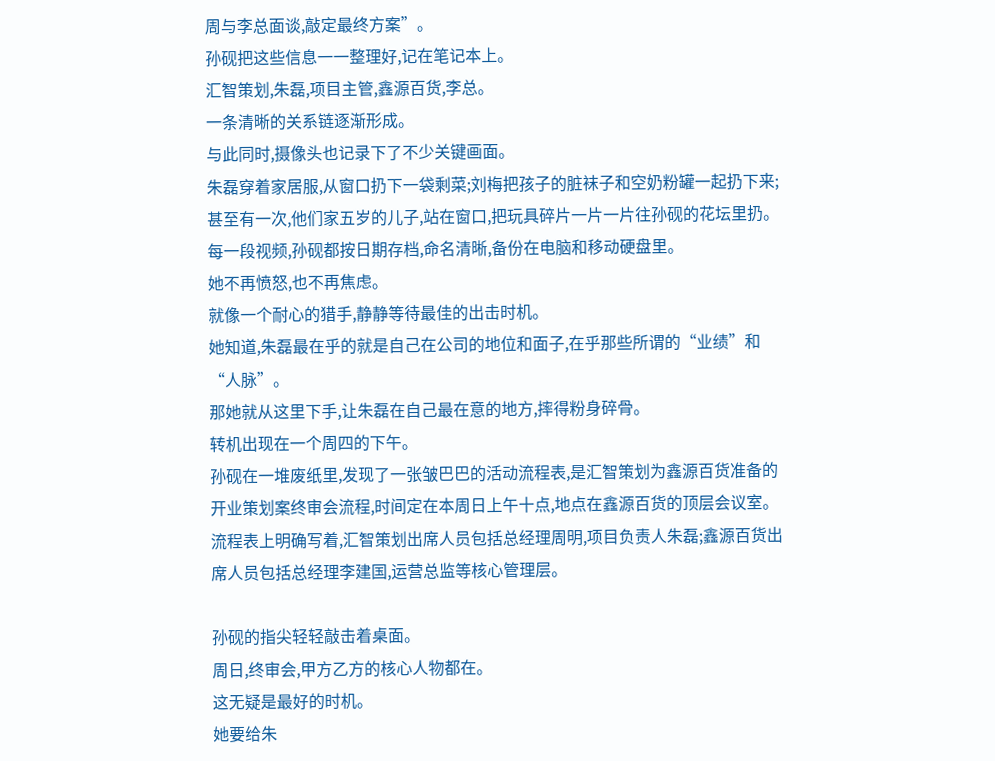周与李总面谈,敲定最终方案”。
孙砚把这些信息一一整理好,记在笔记本上。
汇智策划,朱磊,项目主管,鑫源百货,李总。
一条清晰的关系链逐渐形成。
与此同时,摄像头也记录下了不少关键画面。
朱磊穿着家居服,从窗口扔下一袋剩菜;刘梅把孩子的脏袜子和空奶粉罐一起扔下来;甚至有一次,他们家五岁的儿子,站在窗口,把玩具碎片一片一片往孙砚的花坛里扔。
每一段视频,孙砚都按日期存档,命名清晰,备份在电脑和移动硬盘里。
她不再愤怒,也不再焦虑。
就像一个耐心的猎手,静静等待最佳的出击时机。
她知道,朱磊最在乎的就是自己在公司的地位和面子,在乎那些所谓的“业绩”和“人脉”。
那她就从这里下手,让朱磊在自己最在意的地方,摔得粉身碎骨。
转机出现在一个周四的下午。
孙砚在一堆废纸里,发现了一张皱巴巴的活动流程表,是汇智策划为鑫源百货准备的开业策划案终审会流程,时间定在本周日上午十点,地点在鑫源百货的顶层会议室。
流程表上明确写着,汇智策划出席人员包括总经理周明,项目负责人朱磊;鑫源百货出席人员包括总经理李建国,运营总监等核心管理层。

孙砚的指尖轻轻敲击着桌面。
周日,终审会,甲方乙方的核心人物都在。
这无疑是最好的时机。
她要给朱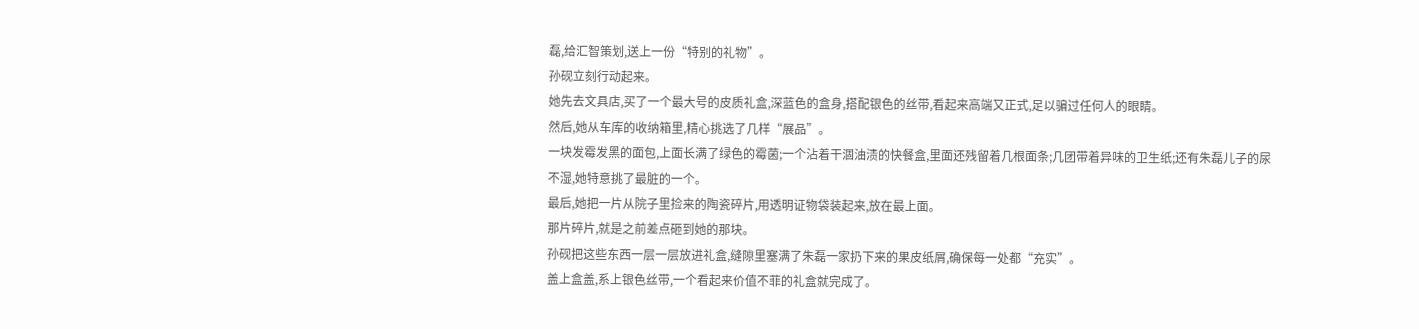磊,给汇智策划,送上一份“特别的礼物”。
孙砚立刻行动起来。
她先去文具店,买了一个最大号的皮质礼盒,深蓝色的盒身,搭配银色的丝带,看起来高端又正式,足以骗过任何人的眼睛。
然后,她从车库的收纳箱里,精心挑选了几样“展品”。
一块发霉发黑的面包,上面长满了绿色的霉菌;一个沾着干涸油渍的快餐盒,里面还残留着几根面条;几团带着异味的卫生纸;还有朱磊儿子的尿不湿,她特意挑了最脏的一个。
最后,她把一片从院子里捡来的陶瓷碎片,用透明证物袋装起来,放在最上面。
那片碎片,就是之前差点砸到她的那块。
孙砚把这些东西一层一层放进礼盒,缝隙里塞满了朱磊一家扔下来的果皮纸屑,确保每一处都“充实”。
盖上盒盖,系上银色丝带,一个看起来价值不菲的礼盒就完成了。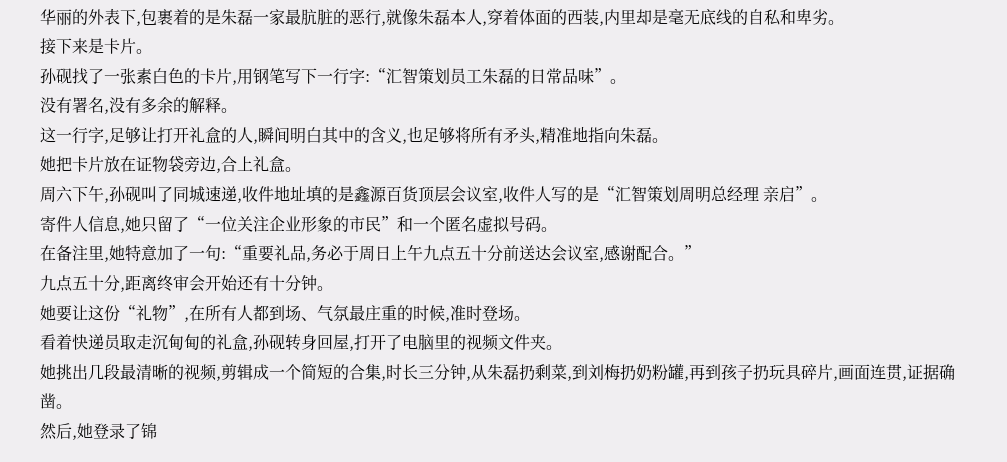华丽的外表下,包裹着的是朱磊一家最肮脏的恶行,就像朱磊本人,穿着体面的西装,内里却是毫无底线的自私和卑劣。
接下来是卡片。
孙砚找了一张素白色的卡片,用钢笔写下一行字:“汇智策划员工朱磊的日常品味”。
没有署名,没有多余的解释。
这一行字,足够让打开礼盒的人,瞬间明白其中的含义,也足够将所有矛头,精准地指向朱磊。
她把卡片放在证物袋旁边,合上礼盒。
周六下午,孙砚叫了同城速递,收件地址填的是鑫源百货顶层会议室,收件人写的是“汇智策划周明总经理 亲启”。
寄件人信息,她只留了“一位关注企业形象的市民”和一个匿名虚拟号码。
在备注里,她特意加了一句:“重要礼品,务必于周日上午九点五十分前送达会议室,感谢配合。”
九点五十分,距离终审会开始还有十分钟。
她要让这份“礼物”,在所有人都到场、气氛最庄重的时候,准时登场。
看着快递员取走沉甸甸的礼盒,孙砚转身回屋,打开了电脑里的视频文件夹。
她挑出几段最清晰的视频,剪辑成一个简短的合集,时长三分钟,从朱磊扔剩菜,到刘梅扔奶粉罐,再到孩子扔玩具碎片,画面连贯,证据确凿。
然后,她登录了锦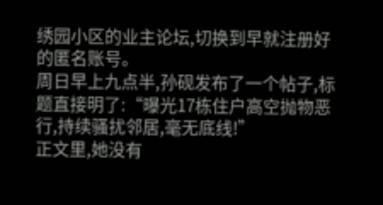绣园小区的业主论坛,切换到早就注册好的匿名账号。
周日早上九点半,孙砚发布了一个帖子,标题直接明了:“曝光17栋住户高空抛物恶行,持续骚扰邻居,毫无底线!”
正文里,她没有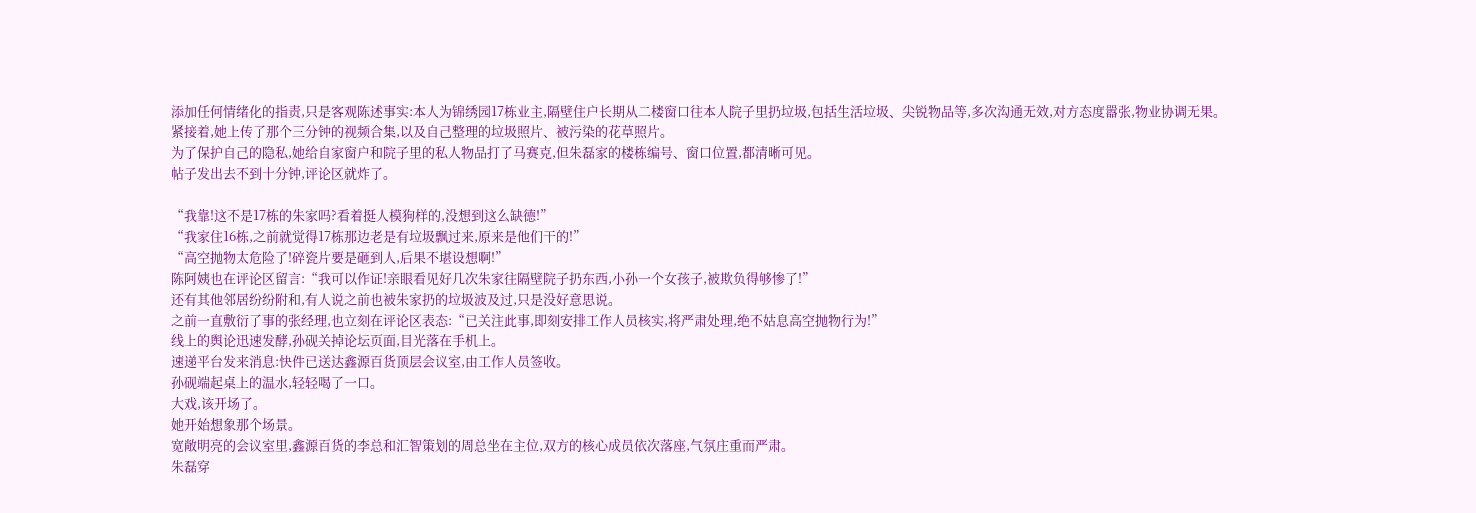添加任何情绪化的指责,只是客观陈述事实:本人为锦绣园17栋业主,隔壁住户长期从二楼窗口往本人院子里扔垃圾,包括生活垃圾、尖锐物品等,多次沟通无效,对方态度嚣张,物业协调无果。
紧接着,她上传了那个三分钟的视频合集,以及自己整理的垃圾照片、被污染的花草照片。
为了保护自己的隐私,她给自家窗户和院子里的私人物品打了马赛克,但朱磊家的楼栋编号、窗口位置,都清晰可见。
帖子发出去不到十分钟,评论区就炸了。

“我靠!这不是17栋的朱家吗?看着挺人模狗样的,没想到这么缺德!”
“我家住16栋,之前就觉得17栋那边老是有垃圾飘过来,原来是他们干的!”
“高空抛物太危险了!碎瓷片要是砸到人,后果不堪设想啊!”
陈阿姨也在评论区留言:“我可以作证!亲眼看见好几次朱家往隔壁院子扔东西,小孙一个女孩子,被欺负得够惨了!”
还有其他邻居纷纷附和,有人说之前也被朱家扔的垃圾波及过,只是没好意思说。
之前一直敷衍了事的张经理,也立刻在评论区表态:“已关注此事,即刻安排工作人员核实,将严肃处理,绝不姑息高空抛物行为!”
线上的舆论迅速发酵,孙砚关掉论坛页面,目光落在手机上。
速递平台发来消息:快件已送达鑫源百货顶层会议室,由工作人员签收。
孙砚端起桌上的温水,轻轻喝了一口。
大戏,该开场了。
她开始想象那个场景。
宽敞明亮的会议室里,鑫源百货的李总和汇智策划的周总坐在主位,双方的核心成员依次落座,气氛庄重而严肃。
朱磊穿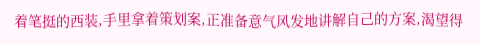着笔挺的西装,手里拿着策划案,正准备意气风发地讲解自己的方案,渴望得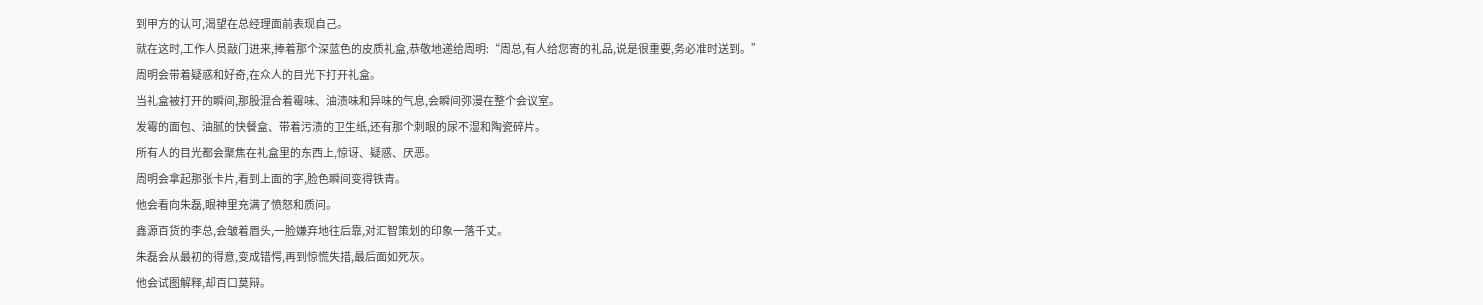到甲方的认可,渴望在总经理面前表现自己。
就在这时,工作人员敲门进来,捧着那个深蓝色的皮质礼盒,恭敬地递给周明:“周总,有人给您寄的礼品,说是很重要,务必准时送到。”
周明会带着疑惑和好奇,在众人的目光下打开礼盒。
当礼盒被打开的瞬间,那股混合着霉味、油渍味和异味的气息,会瞬间弥漫在整个会议室。
发霉的面包、油腻的快餐盒、带着污渍的卫生纸,还有那个刺眼的尿不湿和陶瓷碎片。
所有人的目光都会聚焦在礼盒里的东西上,惊讶、疑惑、厌恶。
周明会拿起那张卡片,看到上面的字,脸色瞬间变得铁青。
他会看向朱磊,眼神里充满了愤怒和质问。
鑫源百货的李总,会皱着眉头,一脸嫌弃地往后靠,对汇智策划的印象一落千丈。
朱磊会从最初的得意,变成错愕,再到惊慌失措,最后面如死灰。
他会试图解释,却百口莫辩。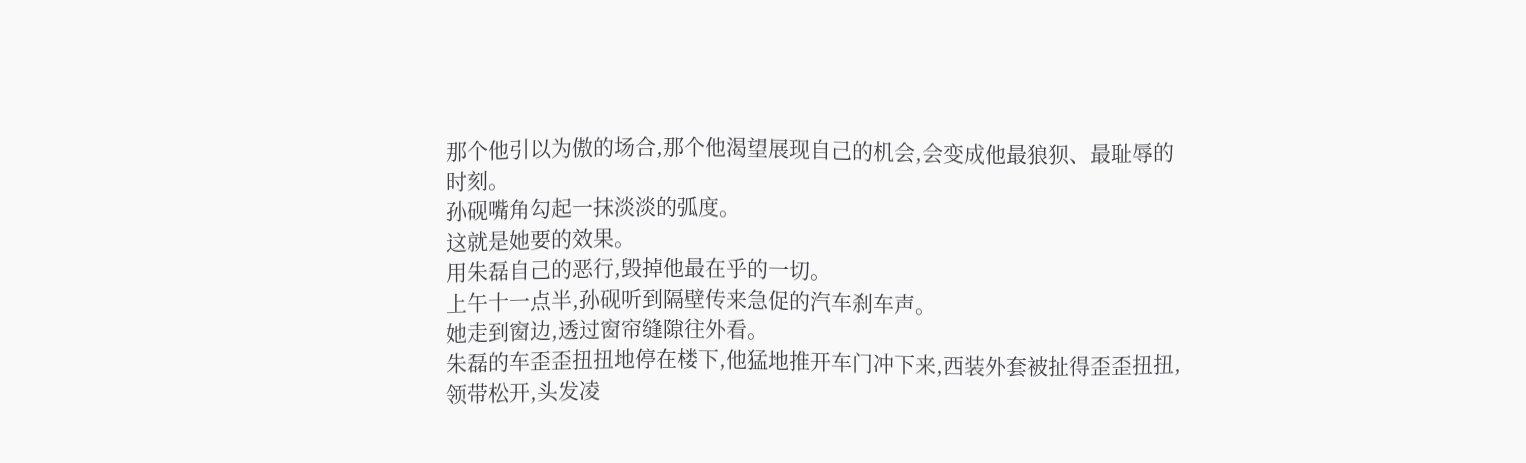那个他引以为傲的场合,那个他渴望展现自己的机会,会变成他最狼狈、最耻辱的时刻。
孙砚嘴角勾起一抹淡淡的弧度。
这就是她要的效果。
用朱磊自己的恶行,毁掉他最在乎的一切。
上午十一点半,孙砚听到隔壁传来急促的汽车刹车声。
她走到窗边,透过窗帘缝隙往外看。
朱磊的车歪歪扭扭地停在楼下,他猛地推开车门冲下来,西装外套被扯得歪歪扭扭,领带松开,头发凌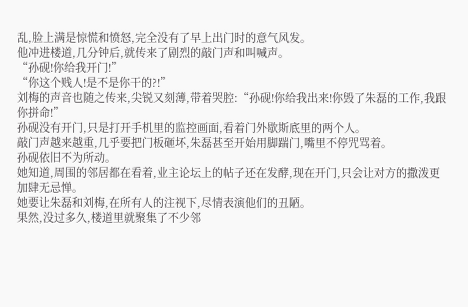乱,脸上满是惊慌和愤怒,完全没有了早上出门时的意气风发。
他冲进楼道,几分钟后,就传来了剧烈的敲门声和叫喊声。
“孙砚!你给我开门!”
“你这个贱人!是不是你干的?!”
刘梅的声音也随之传来,尖锐又刻薄,带着哭腔:“孙砚!你给我出来!你毁了朱磊的工作,我跟你拼命!”
孙砚没有开门,只是打开手机里的监控画面,看着门外歇斯底里的两个人。
敲门声越来越重,几乎要把门板砸坏,朱磊甚至开始用脚踹门,嘴里不停咒骂着。
孙砚依旧不为所动。
她知道,周围的邻居都在看着,业主论坛上的帖子还在发酵,现在开门,只会让对方的撒泼更加肆无忌惮。
她要让朱磊和刘梅,在所有人的注视下,尽情表演他们的丑陋。
果然,没过多久,楼道里就聚集了不少邻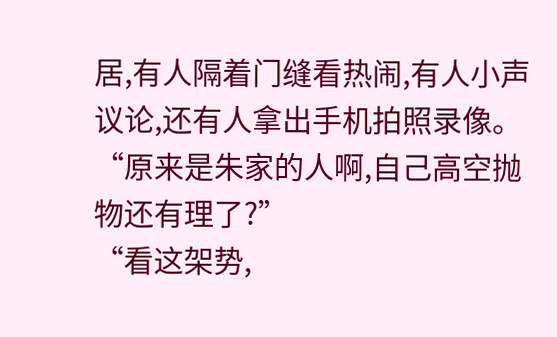居,有人隔着门缝看热闹,有人小声议论,还有人拿出手机拍照录像。
“原来是朱家的人啊,自己高空抛物还有理了?”
“看这架势,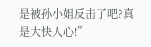是被孙小姐反击了吧?真是大快人心!”